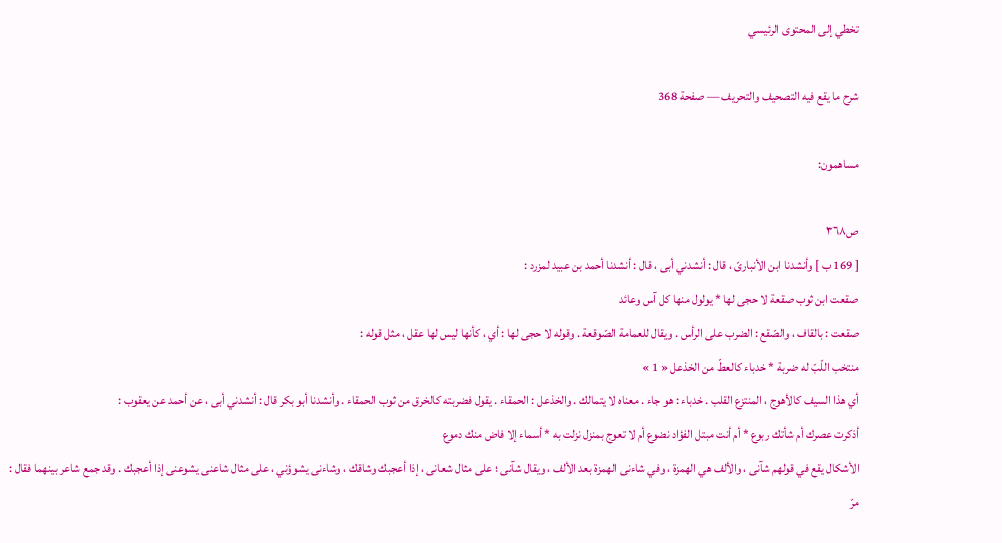تخطي إلى المحتوى الرئيسي

شرح ما يقع فيه التصحيف والتحريف — صفحة 368

مساهمون:

ص٣٦٨
[ 169 ب ] وأنشدنا ابن الأنبارىّ ، قال : أنشدني أبى ، قال : أنشدنا أحمد بن عبيد لمزرد :
صقعت ابن ثوب صقعة لا حجى لها * يولول منها كل آس وعائد
صقعت : بالقاف ، والصّقع : الضرب على الرأس . ويقال للعمامة الصّوقعة . وقوله لا حجى لها : أي ، كأنها ليس لها عقل ، مثل قوله :
منتخب اللّبّ له ضربة * خدباء كالعطّ من الخذعل « 1 »
أي هذا السيف كالأهوج ، المنتزع القلب . خدباء : هو جاء . معناه لا يتمالك . والخذعل : الحمقاء . يقول فضربته كالخرق من ثوب الحمقاء . وأنشدنا أبو بكر قال : أنشدني أبى ، عن أحمد عن يعقوب :
أذكرت عصرك أم شأتك ربوع * أم أنت مبتل الفؤاد نضوع أم لا تعوج بمنزل نزلت به * أسماء إلا فاض منك دموع
الأشكال يقع في قولهم شآنى ، والألف هي الهمزة ، وفي شاءنى الهمزة بعد الألف ، ويقال شآنى ؛ على مثال شعانى ، إذا أعجبك وشاقك ، وشاءنى يشوؤني ، على مثال شاعنى يشوعنى إذا أعجبك . وقد جمع شاعر بينهما فقال :
مرّ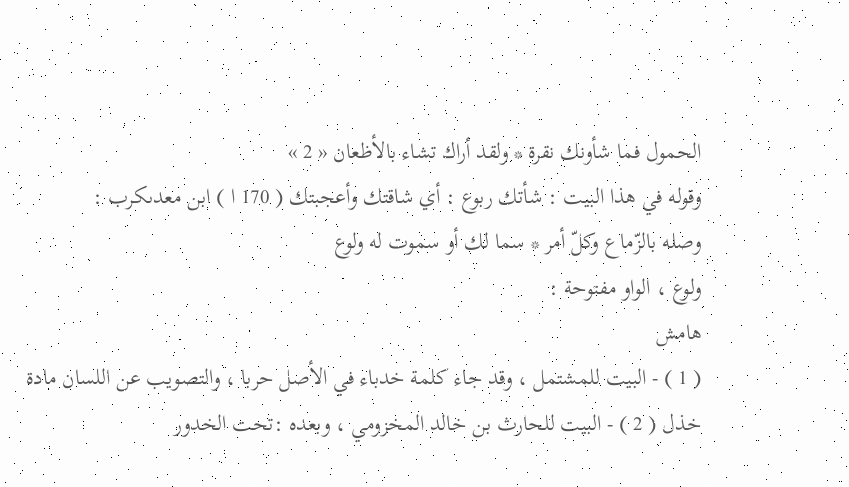الحمول فما شأونك نقرة * ولقد أراك تشاء بالأظعان « 2 »
وقوله في هذا البيت : شأتك ربوع : أي شاقتك وأعجبتك ( 170 ا ) ابن معدىكرب :
وصله بالزّماع وكلّ أمر * سما لك أو سموت له ولوع
ولوع ، الواو مفتوحة :
هامش
( 1 ) - البيت للمشتمل ، وقد جاء كلمة خدباء في الأصل حربا ، والتصويب عن اللسان مادة خذل ( 2 ) - البيت للحارث بن خالد المخزومي ، وبعده :تحت الخدور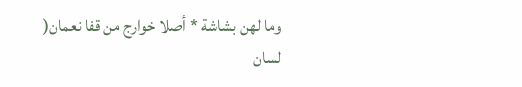وما لهن بشاشة * أصلا خوارج من قفا نعمان( لسان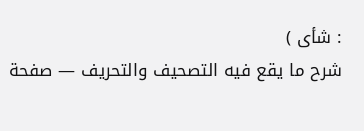: شأى )
شرح ما يقع فيه التصحيف والتحريف — صفحة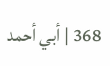368 | أبي أحمد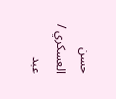حسن العسكري / عبد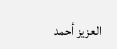العزيز أحمد